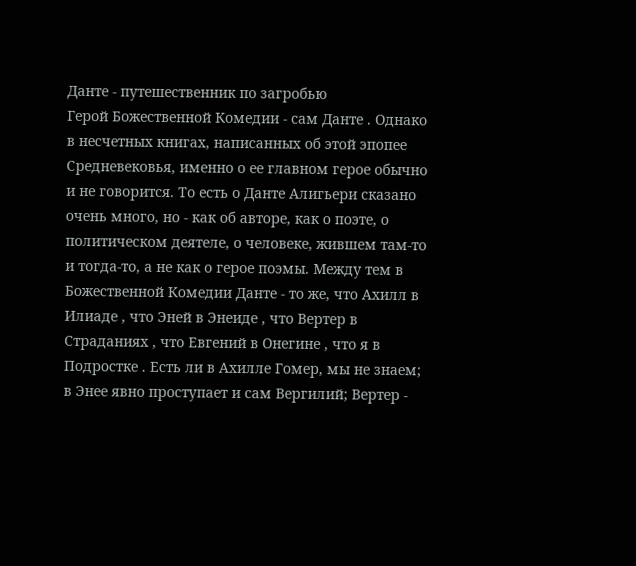Данте - путешественник по загробью
Герой Божественной Комедии - сам Данте . Однако в несчетных книгах, написанных об этой эпопее Средневековья, именно о ее главном герое обычно и не говорится. То есть о Данте Алигьери сказано очень много, но - как об авторе, как о поэте, о политическом деятеле, о человеке, жившем там-то и тогда-то, а не как о герое поэмы. Между тем в Божественной Комедии Данте - то же, что Ахилл в Илиаде , что Эней в Энеиде , что Вертер в Страданиях , что Евгений в Онегине , что я в Подростке . Есть ли в Ахилле Гомер, мы не знаем; в Энее явно проступает и сам Вергилий; Вертер -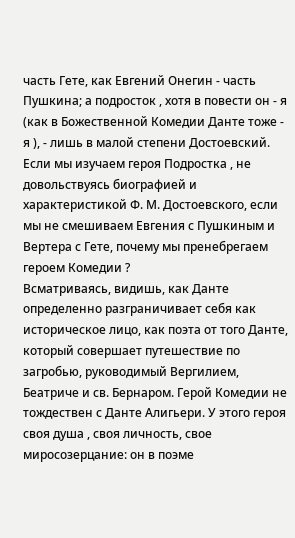часть Гете, как Евгений Онегин - часть Пушкина; а подросток , хотя в повести он - я (как в Божественной Комедии Данте тоже - я ), - лишь в малой степени Достоевский. Если мы изучаем героя Подростка , не довольствуясь биографией и характеристикой Ф. М. Достоевского, если мы не смешиваем Евгения с Пушкиным и Вертера с Гете, почему мы пренебрегаем героем Комедии ?
Всматриваясь, видишь, как Данте определенно разграничивает себя как историческое лицо, как поэта от того Данте, который совершает путешествие по загробью, руководимый Вергилием, Беатриче и св. Бернаром. Герой Комедии не тождествен с Данте Алигьери. У этого героя своя душа , своя личность, свое миросозерцание: он в поэме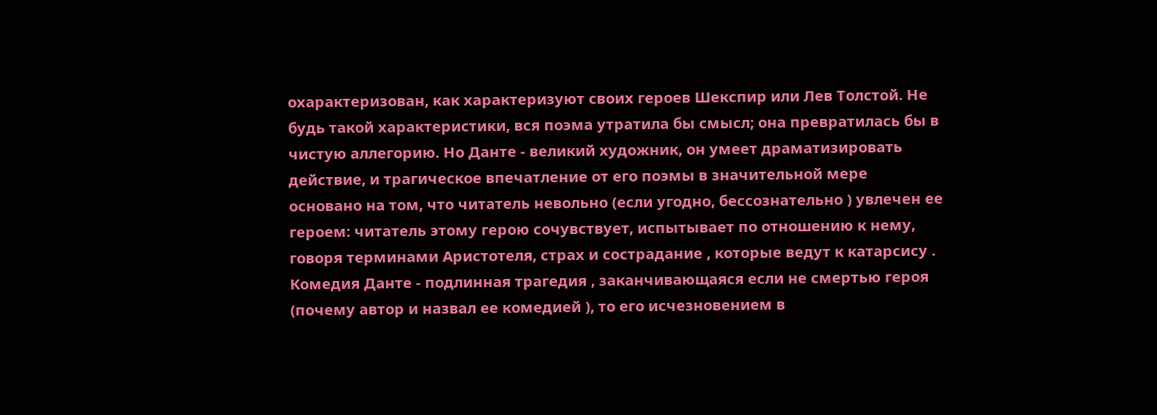охарактеризован, как характеризуют своих героев Шекспир или Лев Толстой. Не будь такой характеристики, вся поэма утратила бы смысл; она превратилась бы в чистую аллегорию. Но Данте - великий художник, он умеет драматизировать действие, и трагическое впечатление от его поэмы в значительной мере основано на том, что читатель невольно (если угодно, бессознательно ) увлечен ее героем: читатель этому герою сочувствует, испытывает по отношению к нему, говоря терминами Аристотеля, страх и сострадание , которые ведут к катарсису . Комедия Данте - подлинная трагедия , заканчивающаяся если не смертью героя (почему автор и назвал ее комедией ), то его исчезновением в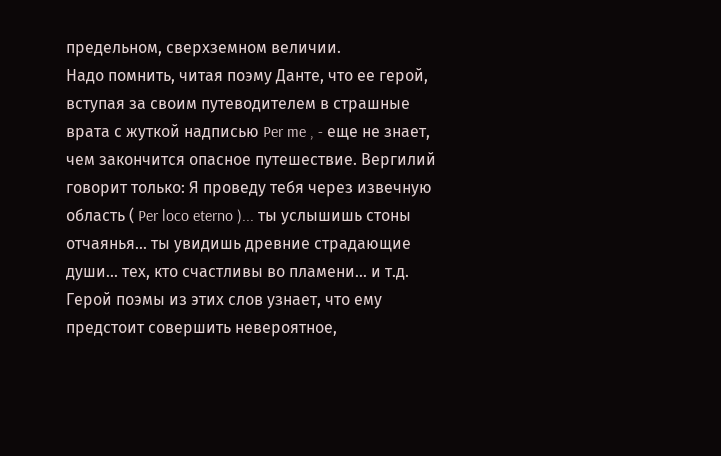предельном, сверхземном величии.
Надо помнить, читая поэму Данте, что ее герой, вступая за своим путеводителем в страшные врата с жуткой надписью Per me , - еще не знает, чем закончится опасное путешествие. Вергилий говорит только: Я проведу тебя через извечную область ( Per loco eterno )... ты услышишь стоны отчаянья... ты увидишь древние страдающие души... тех, кто счастливы во пламени... и т.д. Герой поэмы из этих слов узнает, что ему предстоит совершить невероятное,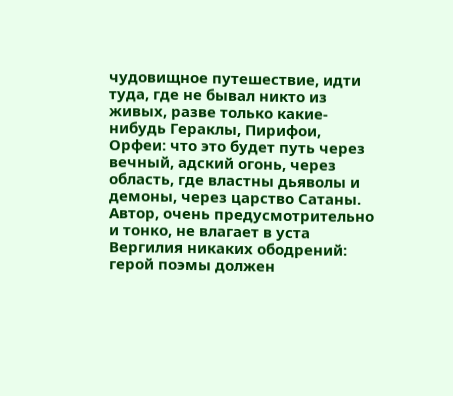чудовищное путешествие, идти туда, где не бывал никто из живых, разве только какие-нибудь Гераклы, Пирифои, Орфеи: что это будет путь через вечный, адский огонь, через область, где властны дьяволы и демоны, через царство Сатаны. Автор, очень предусмотрительно и тонко, не влагает в уста Вергилия никаких ободрений: герой поэмы должен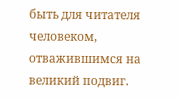быть для читателя человеком, отважившимся на великий подвиг.